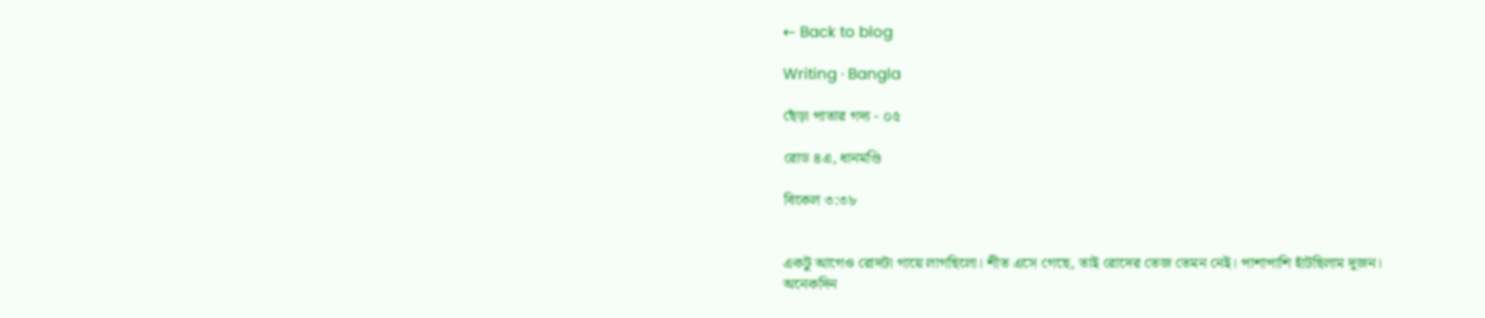← Back to blog

Writing · Bangla

ছেঁড়া পাতার গদ্য - ০৫

রোড ৪এ, ধানমণ্ডি

বিকেল ৩:৩৮


একটু আগেও রোদটা গায়ে লাগছিলো। শীত এসে গেছে, তাই রোদের তেজ তেমন নেই। পাশাপাশি হাঁটছিলাম দুজন। অনেকদিন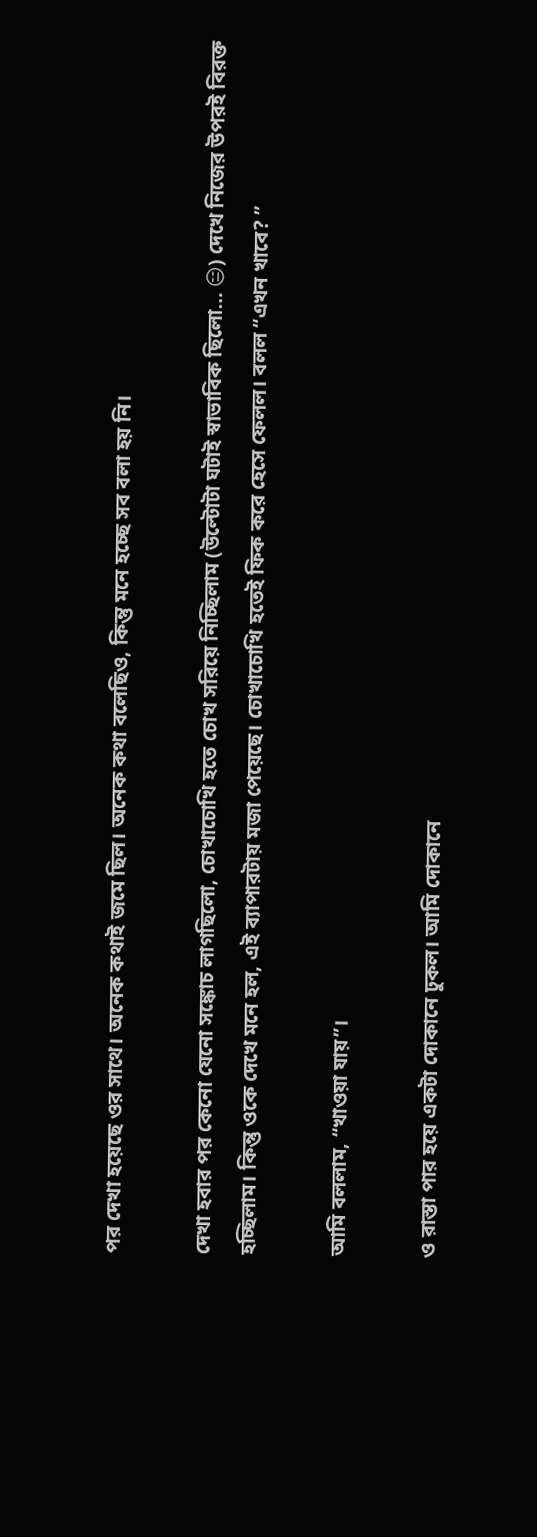পর দেখা হয়েছে ওর সাথে। অনেক কথাই জমে ছিল। অনেক কথা বলেছিও, কিন্তু মনে হচ্ছে সব বলা হয় নি।

দেখা হবার পর কেনো যেনো সঙ্কোচ লাগছিলো, চোখাচোখি হতে চোখ সরিয়ে নিচ্ছিলাম (উল্টোটা ঘটাই স্বাভাবিক ছিলো… 😑) দেখে নিজের উপরই বিরক্ত হচ্ছিলাম। কিন্তু ওকে দেখে মনে হল, এই ব্যাপারটায় মজা পেয়েছে। চোখাচোখি হতেই ফিক করে হেসে ফেলল। বলল “এখন খাবে? ”

আমি বললাম, “খাওয়া যায়”।

ও রাস্তা পার হয়ে একটা দোকানে ঢুকল। আমি দোকানে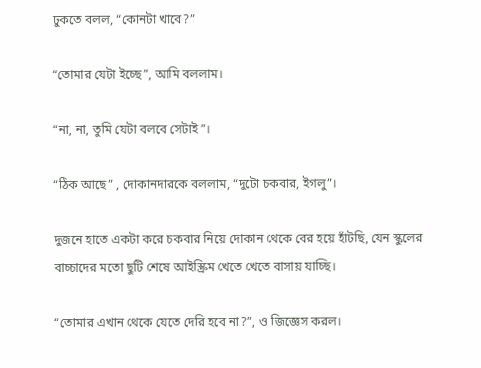ঢুকতে বলল, “কোনটা খাবে?”

“তোমার যেটা ইচ্ছে”, আমি বললাম।

“না, না, তুমি যেটা বলবে সেটাই”।

“ঠিক আছে” , দোকানদারকে বললাম, “দুটো চকবার, ইগলু”।

দুজনে হাতে একটা করে চকবার নিয়ে দোকান থেকে বের হয়ে হাঁটছি, যেন স্কুলের বাচ্চাদের মতো ছুটি শেষে আইস্ক্রিম খেতে খেতে বাসায় যাচ্ছি।

“তোমার এখান থেকে যেতে দেরি হবে না?”, ও জিজ্ঞেস করল।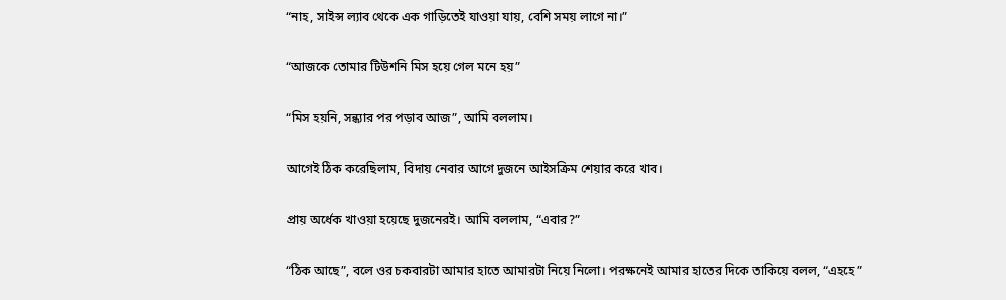“নাহ, সাইন্স ল্যাব থেকে এক গাড়িতেই যাওয়া যায়, বেশি সময় লাগে না।”

“আজকে তোমার টিউশনি মিস হয়ে গেল মনে হয়”

“মিস হয়নি, সন্ধ্যার পর পড়াব আজ”, আমি বললাম।

আগেই ঠিক করেছিলাম, বিদায় নেবার আগে দুজনে আইসক্রিম শেয়ার করে খাব।

প্রায় অর্ধেক খাওয়া হয়েছে দুজনেরই। আমি বললাম, “এবার?”

“ঠিক আছে”, বলে ওর চকবারটা আমার হাতে আমারটা নিয়ে নিলো। পরক্ষনেই আমার হাতের দিকে তাকিয়ে বলল, “এহহে ”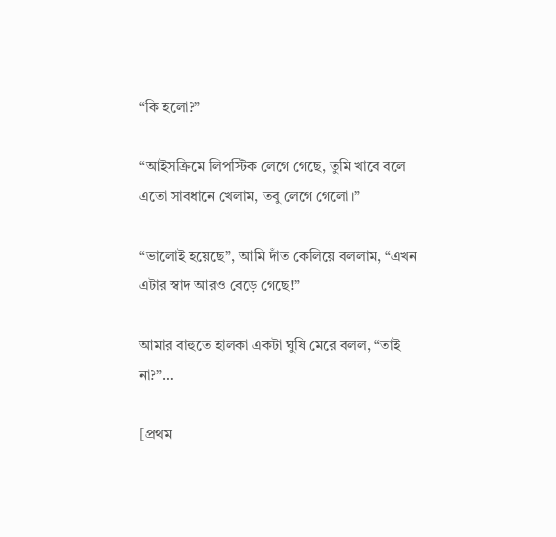“কি হলো?”

“আইসক্রিমে লিপস্টিক লেগে গেছে, তুমি খাবে বলে এতো সাবধানে খেলাম, তবু লেগে গেলো।”

“ভালোই হয়েছে”, আমি দাঁত কেলিয়ে বললাম, “এখন এটার স্বাদ আরও বেড়ে গেছে!”

আমার বাহুতে হালকা একটা ঘুষি মেরে বলল, “তাই না?”…

[প্রথম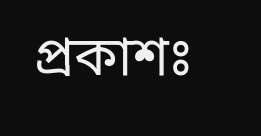প্রকাশঃ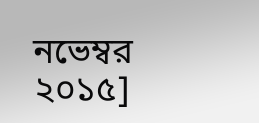নভেম্বর ২০১৫]